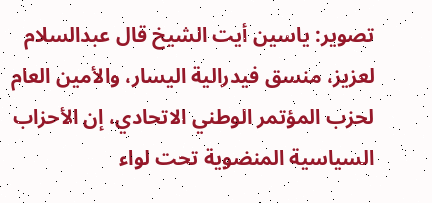تصوير: ياسين أيت الشيخ قال عبدالسلام لعزيز، منسق فيدرالية اليسار، والأمين العام لحزب المؤتمر الوطني الاتحادي، إن الأحزاب السياسية المنضوية تحت لواء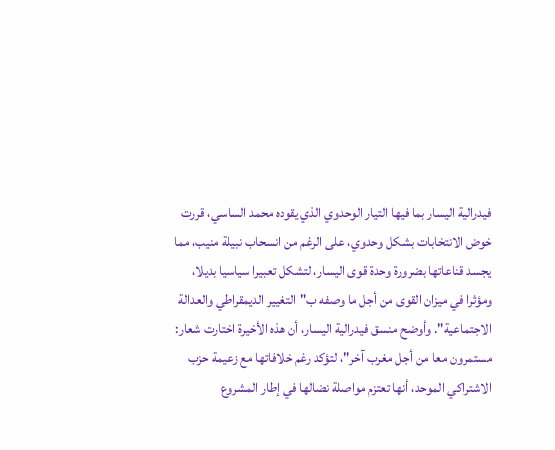فيدرالية اليسار بما فيها التيار الوحدوي الذي يقوده محمد الساسي، قررت خوض الانتخابات بشكل وحدوي، على الرغم من انسحاب نبيلة منيب، مما يجسد قناعاتها بضرورة وحدة قوى اليسار، لتشكل تعبيرا سياسيا بديلا، ومؤثرا في ميزان القوى من أجل ما وصفه ب"التغيير الديمقراطي والعدالة الاجتماعية". وأوضح منسق فيدرالية اليسار، أن هذه الأخيرة اختارت شعار: مستمرون معا من أجل مغرب آخر"، لتؤكد رغم خلافاتها مع زعيمة حزب الاشتراكي الموحد، أنها تعتزم مواصلة نضالها في إطار المشروع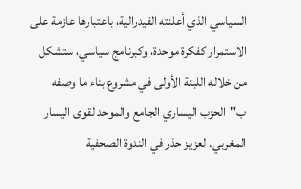السياسي الذي أعلنته الفيدرالية، باعتبارها عازمة على الاستمرار كفكرة موحدة، وكبرنامج سياسي، ستشكل من خلاله اللبنة الأولى في مشروع بناء ما وصفه ب"الحزب اليساري الجامع والموحد لقوى اليسار المغربي. لعزيز حذر في الندوة الصحفية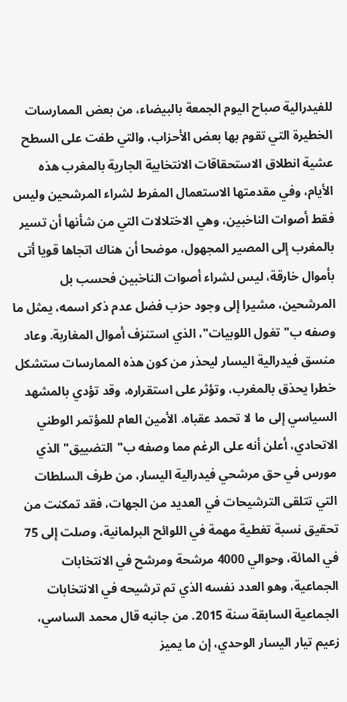للفيدرالية صباح اليوم الجمعة بالبيضاء، من بعض الممارسات الخطيرة التي تقوم بها بعض الأحزاب، والتي طفت على السطح عشية انطلاق الاستحقاقات الانتخابية الجارية بالمغرب هذه الأيام، وفي مقدمتها الاستعمال المفرط لشراء المرشحين وليس فقط أصوات الناخبين، وهي الاختلالات التي من شأنها أن تسير بالمغرب إلى المصير المجهول، موضحا أن هناك اتجاها قويا أتى بأموال خارقة، ليس لشراء أصوات الناخبين فحسب بل المرشحين، مشيرا إلى وجود حزب فضل عدم ذكر اسمه، يمثل ما وصفه ب" تغول اللوبيات"، الذي استنزف أموال المغاربة. وعاد منسق فيدرالية اليسار ليحذر من كون هذه الممارسات ستشكل خطرا يحذق بالمغرب، وتؤثر على استقراره، وقد تؤدي بالمشهد السياسي إلى ما لا تحمد عقباه. الأمين العام للمؤتمر الوطني الاتحادي، أعلن أنه على الرغم مما وصفه ب"التضييق" الذي مورس في حق مرشحي فيدرالية اليسار، من طرف السلطات التي تتلقى الترشيحات في العديد من الجهات، فقد تمكنت من تحقيق نسبة تغطية مهمة في اللوائح البرلمانية، وصلت إلى 75 في المائة، وحوالي 4000 مرشحة ومرشح في الانتخابات الجماعية، وهو العدد نفسه الذي تم ترشيحه في الانتخابات الجماعية السابقة سنة 2015. من جانبه قال محمد الساسي، زعيم تيار اليسار الوحدي، إن ما يميز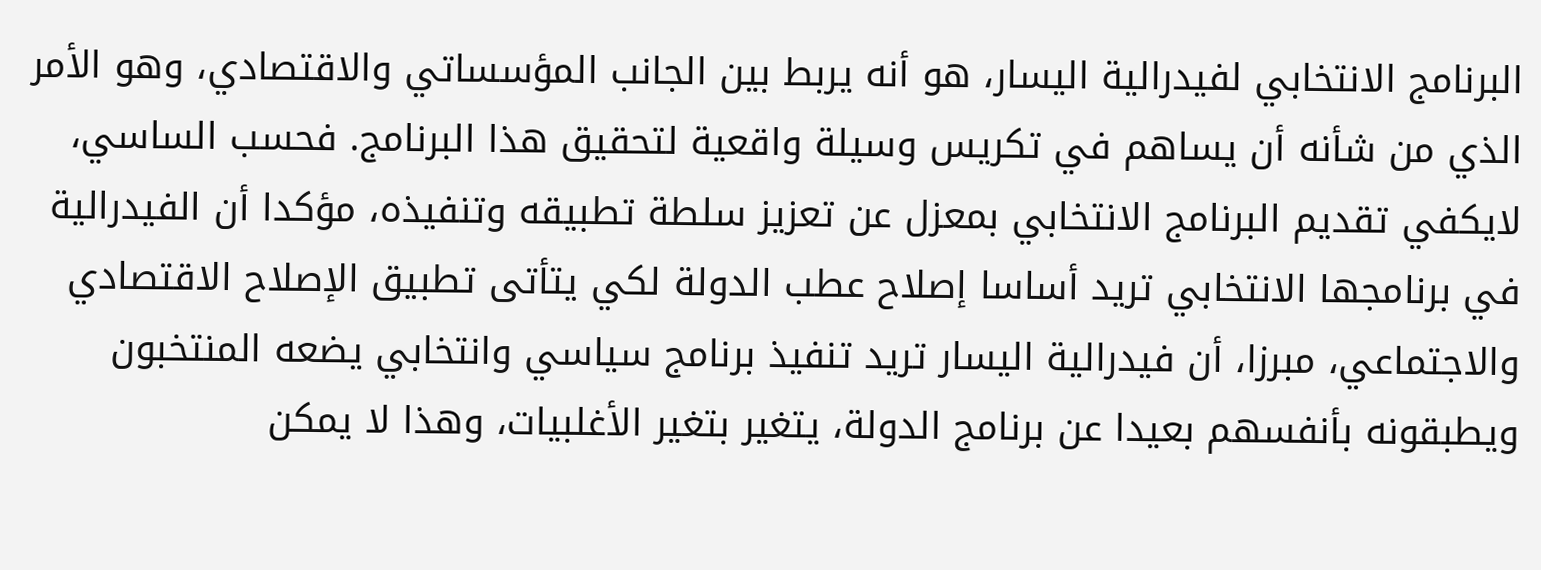البرنامج الانتخابي لفيدرالية اليسار، هو أنه يربط بين الجانب المؤسساتي والاقتصادي، وهو الأمر الذي من شأنه أن يساهم في تكريس وسيلة واقعية لتحقيق هذا البرنامج. فحسب الساسي، لايكفي تقديم البرنامج الانتخابي بمعزل عن تعزيز سلطة تطبيقه وتنفيذه، مؤكدا أن الفيدرالية في برنامجها الانتخابي تريد أساسا إصلاح عطب الدولة لكي يتأتى تطبيق الإصلاح الاقتصادي والاجتماعي، مبرزا، أن فيدرالية اليسار تريد تنفيذ برنامج سياسي وانتخابي يضعه المنتخبون ويطبقونه بأنفسهم بعيدا عن برنامج الدولة، يتغير بتغير الأغلبيات، وهذا لا يمكن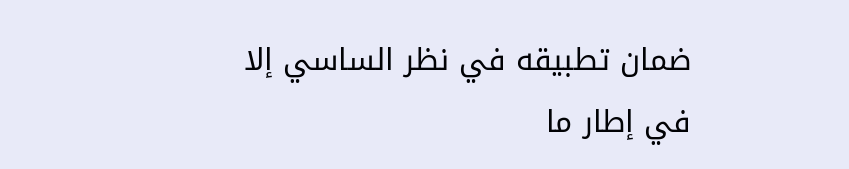ضمان تطبيقه في نظر الساسي إلا في إطار ما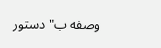وصفه ب" دستور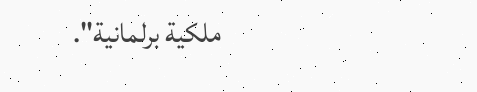ملكية برلمانية".